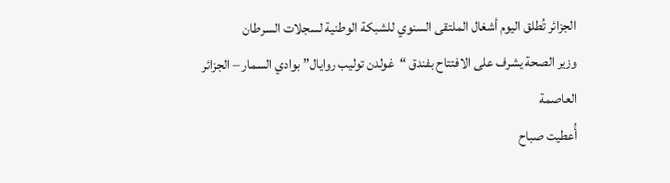الجزائر تُطلق اليوم أشغال الملتقى السنوي للشبكة الوطنية لسجلات السرطان
وزير الصحة يشرف على الافتتاح بفندق “غولدن توليب روايال” بوادي السمار – الجزائر العاصمة
أُعطيت صباح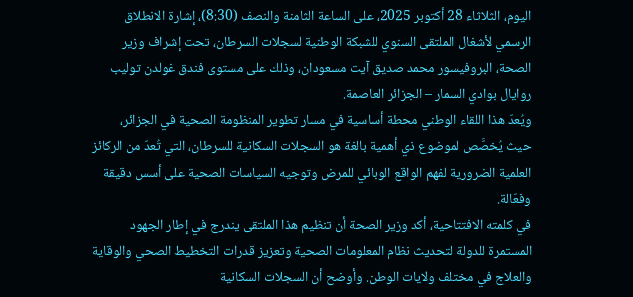اليوم، الثلاثاء 28 أكتوبر 2025، على الساعة الثامنة والنصف (8:30)، إشارة الانطلاق الرسمي لأشغال الملتقى السنوي للشبكة الوطنية لسجلات السرطان، تحت إشراف وزير الصحة، البروفيسور محمد صديق آيت مسعودان، وذلك على مستوى فندق غولدن توليب روايال بوادي السمار – الجزائر العاصمة.
ويُعدّ هذا اللقاء الوطني محطة أساسية في مسار تطوير المنظومة الصحية في الجزائر، حيث يُخصَّص لموضوع ذي أهمية بالغة هو السجلات السكانية للسرطان، التي تُعدّ من الركائز العلمية الضرورية لفهم الواقع الوبائي للمرض وتوجيه السياسات الصحية على أسس دقيقة وفعّالة.
في كلمته الافتتاحية، أكد وزير الصحة أن تنظيم هذا الملتقى يندرج في إطار الجهود المستمرة للدولة لتحديث نظام المعلومات الصحية وتعزيز قدرات التخطيط الصحي والوقاية والعلاج في مختلف ولايات الوطن. وأوضح أن السجلات السكانية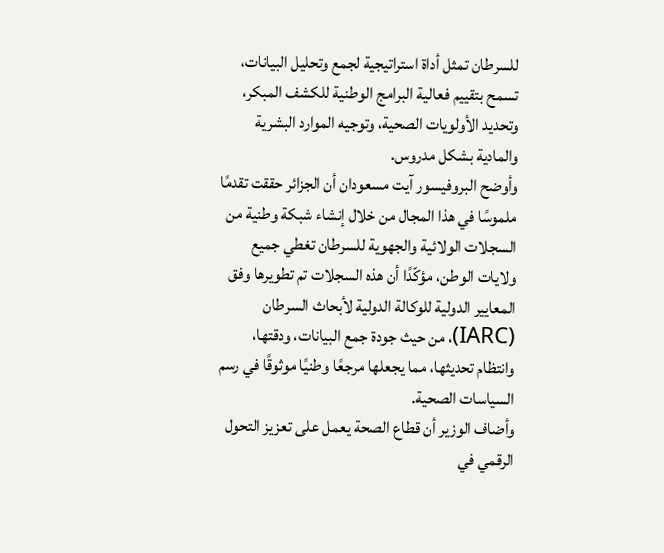للسرطان تمثل أداة استراتيجية لجمع وتحليل البيانات، تسمح بتقييم فعالية البرامج الوطنية للكشف المبكر، وتحديد الأولويات الصحية، وتوجيه الموارد البشرية والمادية بشكل مدروس.
وأوضح البروفيسور آيت مسعودان أن الجزائر حققت تقدمًا ملموسًا في هذا المجال من خلال إنشاء شبكة وطنية من السجلات الولائية والجهوية للسرطان تغطي جميع ولايات الوطن، مؤكّدًا أن هذه السجلات تم تطويرها وفق المعايير الدولية للوكالة الدولية لأبحاث السرطان (IARC)، من حيث جودة جمع البيانات، ودقتها، وانتظام تحديثها، مما يجعلها مرجعًا وطنيًا موثوقًا في رسم السياسات الصحية.
وأضاف الوزير أن قطاع الصحة يعمل على تعزيز التحول الرقمي في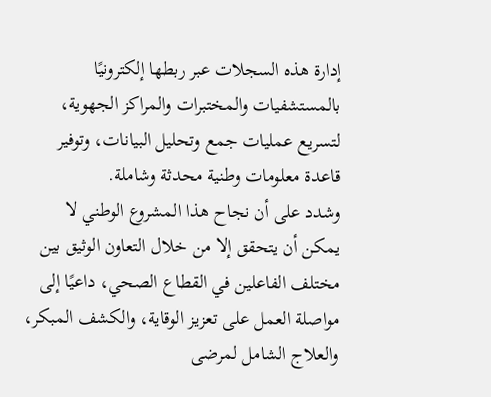إدارة هذه السجلات عبر ربطها إلكترونيًا بالمستشفيات والمختبرات والمراكز الجهوية، لتسريع عمليات جمع وتحليل البيانات، وتوفير قاعدة معلومات وطنية محدثة وشاملة.
وشدد على أن نجاح هذا المشروع الوطني لا يمكن أن يتحقق إلا من خلال التعاون الوثيق بين مختلف الفاعلين في القطاع الصحي، داعيًا إلى مواصلة العمل على تعزيز الوقاية، والكشف المبكر، والعلاج الشامل لمرضى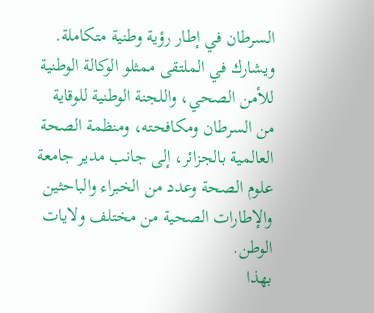السرطان في إطار رؤية وطنية متكاملة.
ويشارك في الملتقى ممثلو الوكالة الوطنية للأمن الصحي، واللجنة الوطنية للوقاية من السرطان ومكافحته، ومنظمة الصحة العالمية بالجزائر، إلى جانب مدير جامعة علوم الصحة وعدد من الخبراء والباحثين والإطارات الصحية من مختلف ولايات الوطن.
بهذا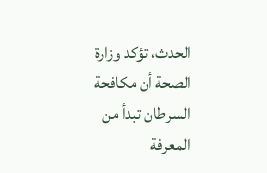الحدث، تؤكد وزارة الصحة أن مكافحة السرطان تبدأ من المعرفة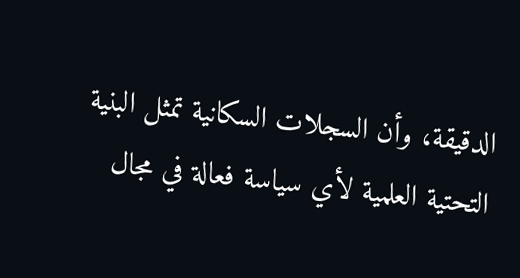الدقيقة، وأن السجلات السكانية تمثل البنية التحتية العلمية لأي سياسة فعالة في مجال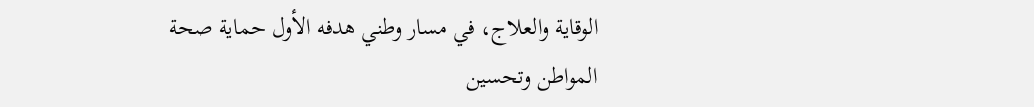الوقاية والعلاج، في مسار وطني هدفه الأول حماية صحة المواطن وتحسين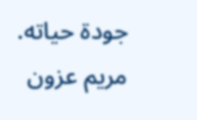جودة حياته.
مريم عزون